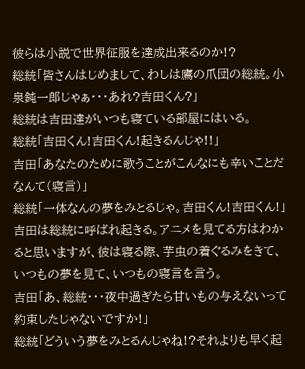彼らは小説で世界征服を達成出来るのか!?
総統「皆さんはじめまして、わしは鷹の爪団の総統。小泉鈍一郎じゃぁ・・・あれ?吉田くん?」
総統は吉田達がいつも寝ている部屋にはいる。
総統「吉田くん!吉田くん!起きるんじゃ!!」
吉田「あなたのために歌うことがこんなにも辛いことだなんて(寝言)」
総統「一体なんの夢をみとるじゃ。吉田くん!吉田くん!」
吉田は総統に呼ばれ起きる。アニメを見てる方はわかると思いますが、彼は寝る際、芋虫の着ぐるみをきて、いつもの夢を見て、いつもの寝言を言う。
吉田「あ、総統・・・夜中過ぎたら甘いもの与えないって約束したじゃないですか!」
総統「どういう夢をみとるんじゃね!?それよりも早く起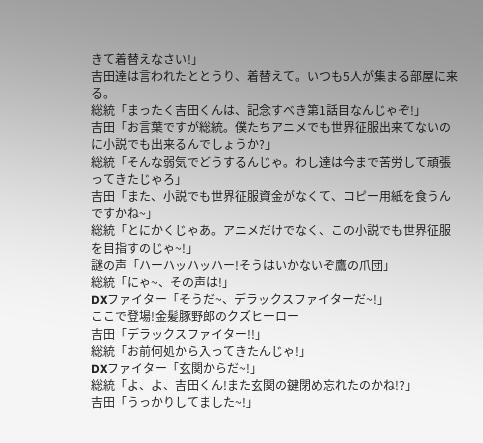きて着替えなさい!」
吉田達は言われたととうり、着替えて。いつも5人が集まる部屋に来る。
総統「まったく吉田くんは、記念すべき第1話目なんじゃぞ!」
吉田「お言葉ですが総統。僕たちアニメでも世界征服出来てないのに小説でも出来るんでしょうか?」
総統「そんな弱気でどうするんじゃ。わし達は今まで苦労して頑張ってきたじゃろ」
吉田「また、小説でも世界征服資金がなくて、コピー用紙を食うんですかね~」
総統「とにかくじゃあ。アニメだけでなく、この小説でも世界征服を目指すのじゃ~!」
謎の声「ハーハッハッハー!そうはいかないぞ鷹の爪団」
総統「にゃ~、その声は!」
DXファイター「そうだ~、デラックスファイターだ~!」
ここで登場!金髪豚野郎のクズヒーロー
吉田「デラックスファイター!!」
総統「お前何処から入ってきたんじゃ!」
DXファイター「玄関からだ~!」
総統「よ、よ、吉田くん!また玄関の鍵閉め忘れたのかね!?」
吉田「うっかりしてました~!」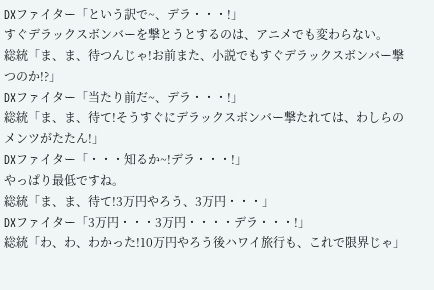DXファイター「という訳で~、デラ・・・!」
すぐデラックスボンバーを撃とうとするのは、アニメでも変わらない。
総統「ま、ま、待つんじゃ!お前また、小説でもすぐデラックスボンバー撃つのか!?」
DXファイター「当たり前だ~、デラ・・・!」
総統「ま、ま、待て!そうすぐにデラックスボンバー撃たれては、わしらのメンツがたたん!」
DXファイター「・・・知るか~!デラ・・・!」
やっぱり最低ですね。
総統「ま、ま、待て!3万円やろう、3万円・・・」
DXファイター「3万円・・・3万円・・・・デラ・・・!」
総統「わ、わ、わかった!10万円やろう後ハワイ旅行も、これで限界じゃ」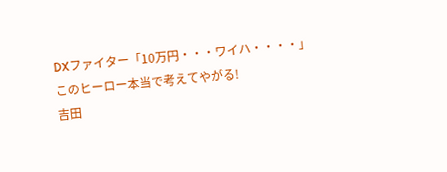DXファイター「10万円・・・ワイハ・・・・」
このヒーロー本当で考えてやがる!
吉田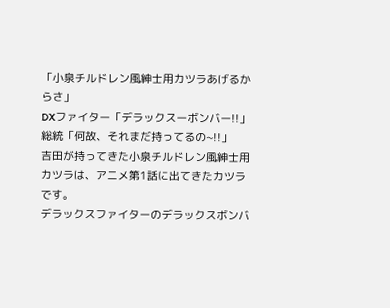「小泉チルドレン風紳士用カツラあげるからさ」
DXファイター「デラックスーボンバー!!」
総統「何故、それまだ持ってるの~!!」
吉田が持ってきた小泉チルドレン風紳士用カツラは、アニメ第1話に出てきたカツラです。
デラックスファイターのデラックスボンバ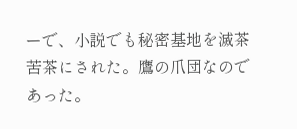ーで、小説でも秘密基地を滅茶苦茶にされた。鷹の爪団なのであった。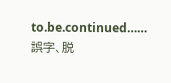to.be.continued……
誤字、脱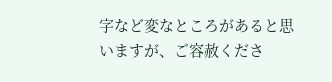字など変なところがあると思いますが、ご容赦くださ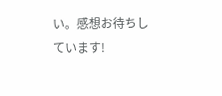い。感想お待ちしています!